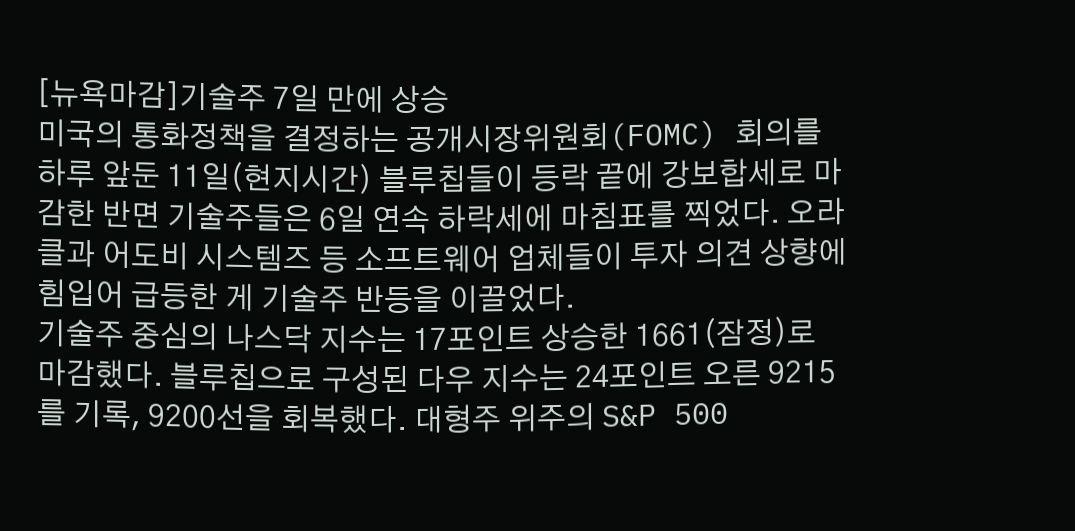[뉴욕마감]기술주 7일 만에 상승
미국의 통화정책을 결정하는 공개시장위원회(FOMC) 회의를 하루 앞둔 11일(현지시간) 블루칩들이 등락 끝에 강보합세로 마감한 반면 기술주들은 6일 연속 하락세에 마침표를 찍었다. 오라클과 어도비 시스템즈 등 소프트웨어 업체들이 투자 의견 상향에 힘입어 급등한 게 기술주 반등을 이끌었다.
기술주 중심의 나스닥 지수는 17포인트 상승한 1661(잠정)로 마감했다. 블루칩으로 구성된 다우 지수는 24포인트 오른 9215를 기록, 9200선을 회복했다. 대형주 위주의 S&P 500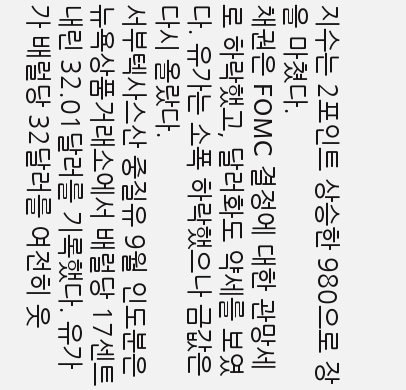지수는 2포인트 상승한 980으로 장을 마쳤다.
채권은 FOMC 결정에 대한 관망세로 하락했고, 달러화도 약세를 보였다. 유가는 소폭 하락했으나 금값은 다시 올랐다.
서부텍사스산 중질유 9월 인도분은 뉴욕상품거래소에서 배럴당 17센트 내린 32.01달러를 기록했다. 유가가 배럴당 32달러를 여전히 웃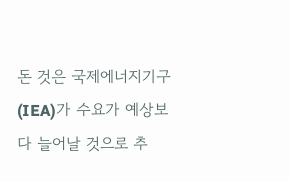돈 것은 국제에너지기구(IEA)가 수요가 예상보다 늘어날 것으로 추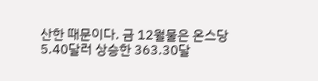산한 때문이다. 금 12월물은 온스당 5.40달러 상승한 363.30달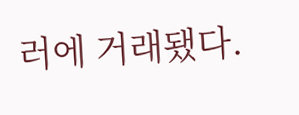러에 거래됐다.